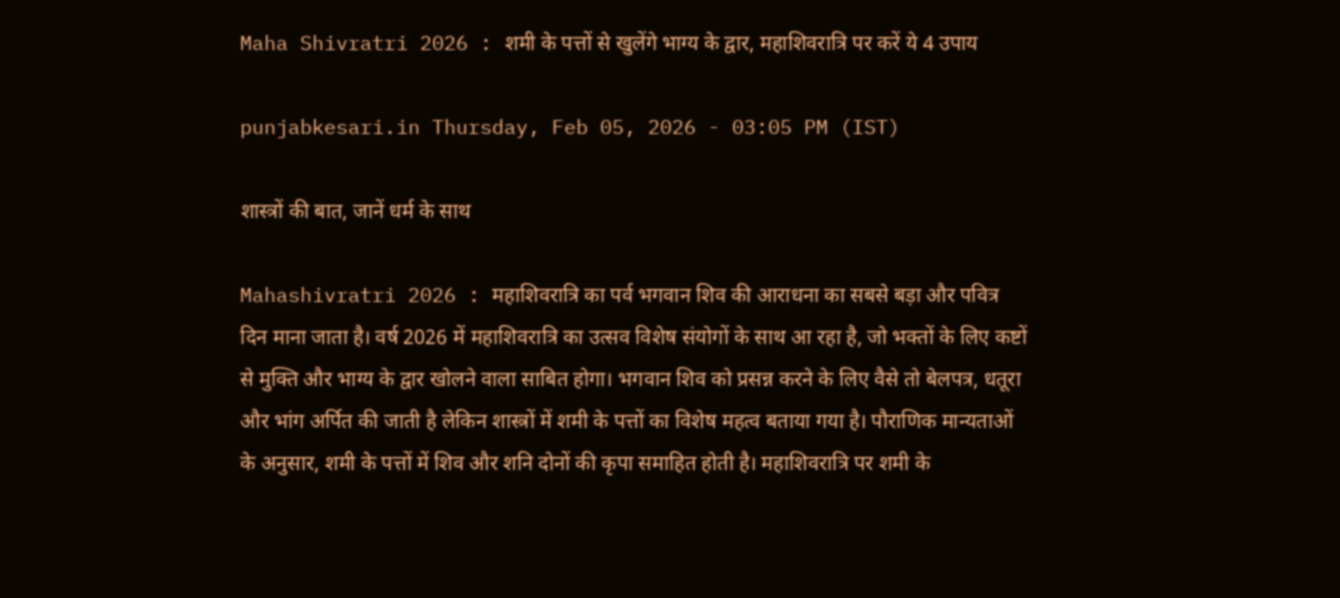Maha Shivratri 2026 : शमी के पत्तों से खुलेंगे भाग्य के द्वार, महाशिवरात्रि पर करें ये 4 उपाय

punjabkesari.in Thursday, Feb 05, 2026 - 03:05 PM (IST)

शास्त्रों की बात, जानें धर्म के साथ

Mahashivratri 2026 : महाशिवरात्रि का पर्व भगवान शिव की आराधना का सबसे बड़ा और पवित्र दिन माना जाता है। वर्ष 2026 में महाशिवरात्रि का उत्सव विशेष संयोगों के साथ आ रहा है, जो भक्तों के लिए कष्टों से मुक्ति और भाग्य के द्वार खोलने वाला साबित होगा। भगवान शिव को प्रसन्न करने के लिए वैसे तो बेलपत्र, धतूरा और भांग अर्पित की जाती है लेकिन शास्त्रों में शमी के पत्तों का विशेष महत्व बताया गया है। पौराणिक मान्यताओं के अनुसार, शमी के पत्तों में शिव और शनि दोनों की कृपा समाहित होती है। महाशिवरात्रि पर शमी के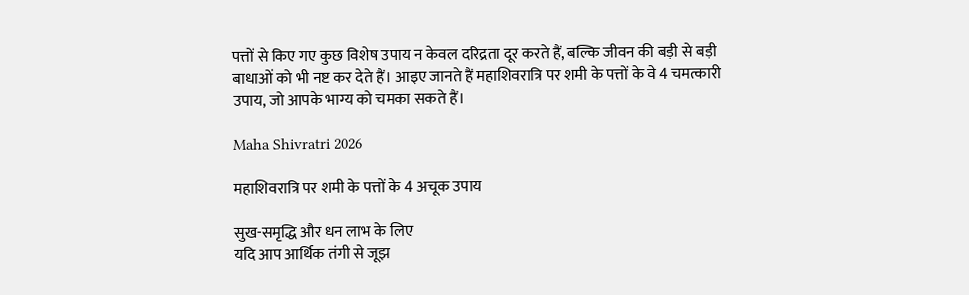पत्तों से किए गए कुछ विशेष उपाय न केवल दरिद्रता दूर करते हैं, बल्कि जीवन की बड़ी से बड़ी बाधाओं को भी नष्ट कर देते हैं। आइए जानते हैं महाशिवरात्रि पर शमी के पत्तों के वे 4 चमत्कारी उपाय, जो आपके भाग्य को चमका सकते हैं।

Maha Shivratri 2026

महाशिवरात्रि पर शमी के पत्तों के 4 अचूक उपाय

सुख-समृद्धि और धन लाभ के लिए
यदि आप आर्थिक तंगी से जूझ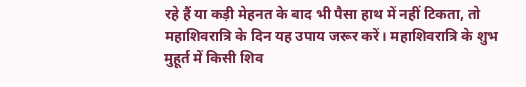रहे हैं या कड़ी मेहनत के बाद भी पैसा हाथ में नहीं टिकता, तो महाशिवरात्रि के दिन यह उपाय जरूर करें। महाशिवरात्रि के शुभ मुहूर्त में किसी शिव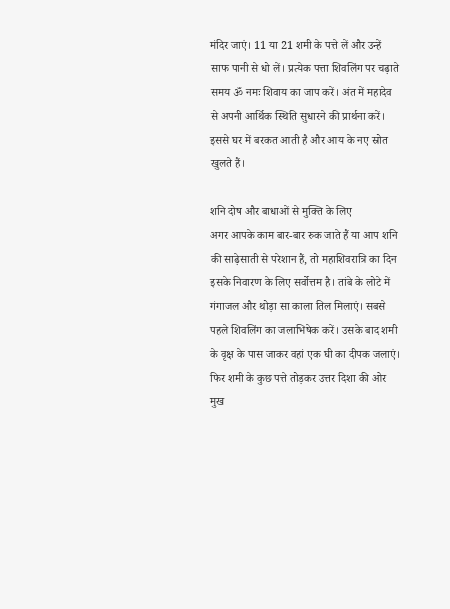मंदिर जाएं। 11 या 21 शमी के पत्ते लें और उन्हें साफ पानी से धो लें। प्रत्येक पत्ता शिवलिंग पर चढ़ाते समय ॐ नमः शिवाय का जाप करें। अंत में महादेव से अपनी आर्थिक स्थिति सुधारने की प्रार्थना करें। इससे घर में बरकत आती है और आय के नए स्रोत खुलते हैं।

शनि दोष और बाधाओं से मुक्ति के लिए
अगर आपके काम बार-बार रुक जाते हैं या आप शनि की साढ़ेसाती से परेशान हैं, तो महाशिवरात्रि का दिन इसके निवारण के लिए सर्वोत्तम है। तांबे के लोटे में गंगाजल और थोड़ा सा काला तिल मिलाएं। सबसे पहले शिवलिंग का जलाभिषेक करें। उसके बाद शमी के वृक्ष के पास जाकर वहां एक घी का दीपक जलाएं। फिर शमी के कुछ पत्ते तोड़कर उत्तर दिशा की ओर मुख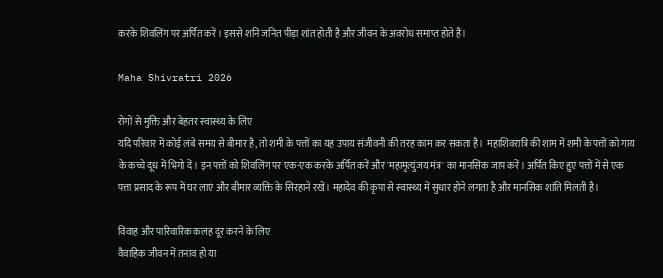करके शिवलिंग पर अर्पित करें। इससे शनि जनित पीड़ा शांत होती है और जीवन के अवरोध समाप्त होते हैं।

Maha Shivratri 2026

रोगों से मुक्ति और बेहतर स्वास्थ्य के लिए
यदि परिवार में कोई लंबे समय से बीमार है, तो शमी के पत्तों का यह उपाय संजीवनी की तरह काम कर सकता है।  महाशिवरात्रि की शाम में शमी के पत्तों को गाय के कच्चे दूध में भिगो दें। इन पत्तों को शिवलिंग पर एक-एक करके अर्पित करें और 'महामृत्युंजय मंत्र' का मानसिक जाप करें। अर्पित किए हुए पत्तों में से एक पत्ता प्रसाद के रूप में घर लाएं और बीमार व्यक्ति के सिरहाने रखें। महादेव की कृपा से स्वास्थ्य में सुधार होने लगता है और मानसिक शांति मिलती है।

विवाह और पारिवारिक कलह दूर करने के लिए
वैवाहिक जीवन में तनाव हो या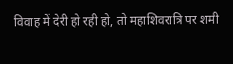विवाह में देरी हो रही हो, तो महाशिवरात्रि पर शमी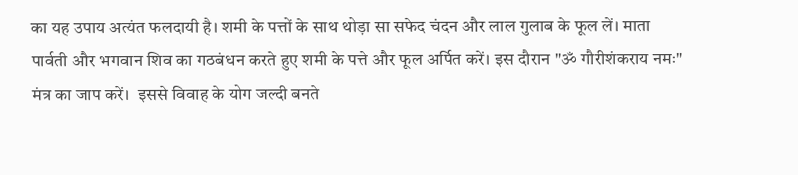का यह उपाय अत्यंत फलदायी है। शमी के पत्तों के साथ थोड़ा सा सफेद चंदन और लाल गुलाब के फूल लें। माता पार्वती और भगवान शिव का गठबंधन करते हुए शमी के पत्ते और फूल अर्पित करें। इस दौरान "ॐ गौरीशंकराय नमः" मंत्र का जाप करें।  इससे विवाह के योग जल्दी बनते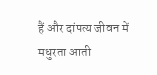हैं और दांपत्य जीवन में मधुरता आती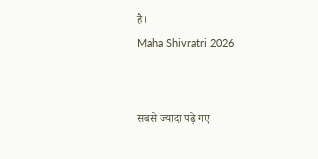है।
Maha Shivratri 2026


सबसे ज्यादा पढ़े गए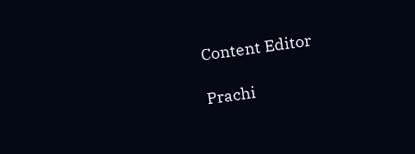Content Editor

Prachi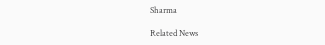Sharma

Related News